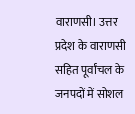वाराणसी। उत्तर प्रदेश के वाराणसी सहित पूर्वांचल के जनपदों में सोशल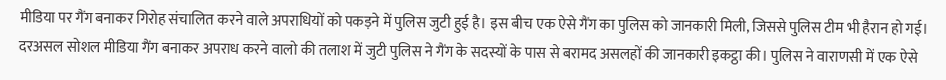मीडिया पर गैंग बनाकर गिरोह संचालित करने वाले अपराधियों को पकड़ने में पुलिस जुटी हुई है। इस बीच एक ऐसे गैंग का पुलिस को जानकारी मिली, जिससे पुलिस टीम भी हैरान हो गई। दरअसल सोशल मीडिया गैंग बनाकर अपराध करने वालो की तलाश में जुटी पुलिस ने गैंग के सदस्यों के पास से बरामद असलहों की जानकारी इकट्ठा की। पुलिस ने वाराणसी में एक ऐसे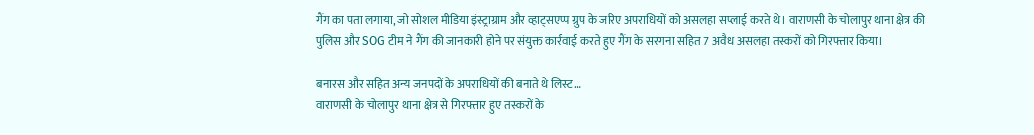गैंग का पता लगाया, जो सोशल मीडिया इंस्ट्राग्राम और व्हाट्सएप्प ग्रुप के जरिए अपराधियों को असलहा सप्लाई करते थे। वाराणसी के चोलापुर थाना क्षेत्र की पुलिस और SOG टीम ने गैंग की जानकारी होने पर संयुक्त कार्रवाई करते हुए गैंग के सरगना सहित 7 अवैध असलहा तस्करों को गिरफ्तार किया।

बनारस और सहित अन्य जनपदों के अपराधियों की बनाते थे लिस्ट…
वाराणसी के चोलापुर थाना क्षेत्र से गिरफ्तार हुए तस्करों के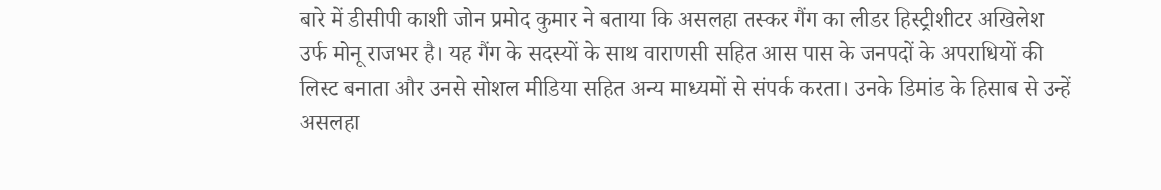बारे में डीसीपी काशी जोन प्रमोद कुमार ने बताया कि असलहा तस्कर गैंग का लीडर हिस्ट्रीशीटर अखिलेश उर्फ मोनू राजभर है। यह गैंग के सदस्यों के साथ वाराणसी सहित आस पास के जनपदों के अपराधियों की लिस्ट बनाता और उनसे सोशल मीडिया सहित अन्य माध्यमों से संपर्क करता। उनके डिमांड के हिसाब से उन्हें असलहा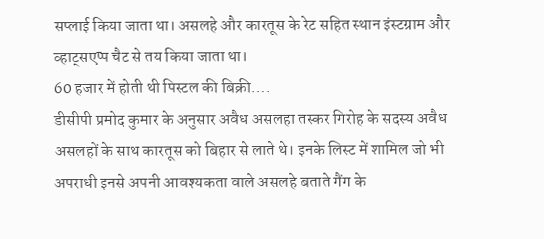सप्लाई किया जाता था। असलहे और कारतूस के रेट सहित स्थान इंस्टग्राम और व्हाट्सएप्प चैट से तय किया जाता था।
60 हजार में होती थी पिस्टल की बिक्री….
डीसीपी प्रमोद कुमार के अनुसार अवैध असलहा तस्कर गिरोह के सदस्य अवैध असलहों के साथ कारतूस को बिहार से लाते थे। इनके लिस्ट में शामिल जो भी अपराधी इनसे अपनी आवश्यकता वाले असलहे बताते गैंग के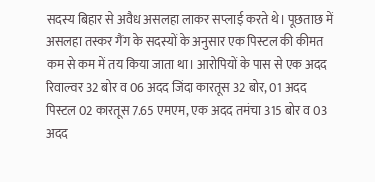सदस्य बिहार से अवैध असलहा लाकर सप्लाई करते थे। पूछताछ में असलहा तस्कर गैंग के सदस्यों के अनुसार एक पिस्टल की कीमत कम से कम में तय किया जाता था। आरोपियों के पास से एक अदद रिवाल्वर 32 बोर व 06 अदद जिंदा कारतूस 32 बोर, 01 अदद पिस्टल 02 कारतूस 7.65 एमएम, एक अदद तमंचा 315 बोर व 03 अदद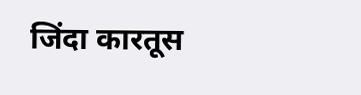जिंदा कारतूस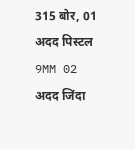315 बोर, 01 अदद पिस्टल 9MM 02 अदद जिंदा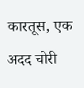कारतूस, एक अदद चोरी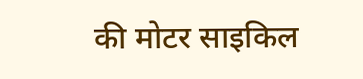की मोटर साइकिल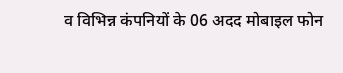व विभिन्न कंपनियों के 06 अदद मोबाइल फोन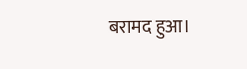बरामद हुआ।